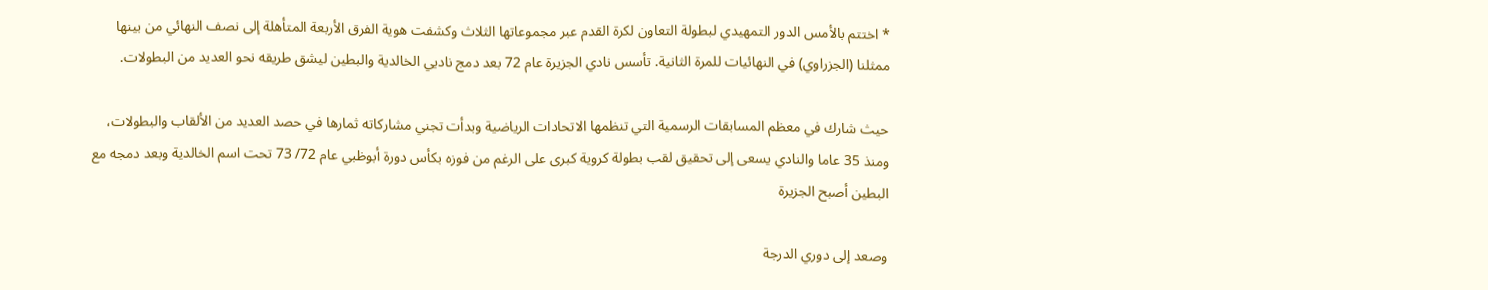* اختتم بالأمس الدور التمهيدي لبطولة التعاون لكرة القدم عبر مجموعاتها الثلاث وكشفت هوية الفرق الأربعة المتأهلة إلى نصف النهائي من بينها ممثلنا (الجزراوي) في النهائيات للمرة الثانية. تأسس نادي الجزيرة عام 72 بعد دمج ناديي الخالدية والبطين ليشق طريقه نحو العديد من البطولات.

حيث شارك في معظم المسابقات الرسمية التي تنظمها الاتحادات الرياضية وبدأت تجني مشاركاته ثمارها في حصد العديد من الألقاب والبطولات، ومنذ 35 عاما والنادي يسعى إلى تحقيق لقب بطولة كروية كبرى على الرغم من فوزه بكأس دورة أبوظبي عام 72/ 73 تحت اسم الخالدية وبعد دمجه مع البطين أصبح الجزيرة

وصعد إلى دوري الدرجة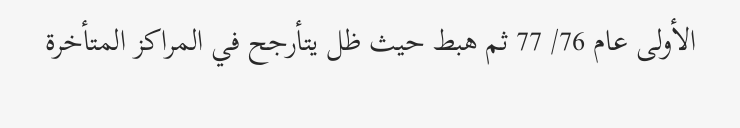الأولى عام 76/ 77 ثم هبط حيث ظل يتأرجح في المراكز المتأخرة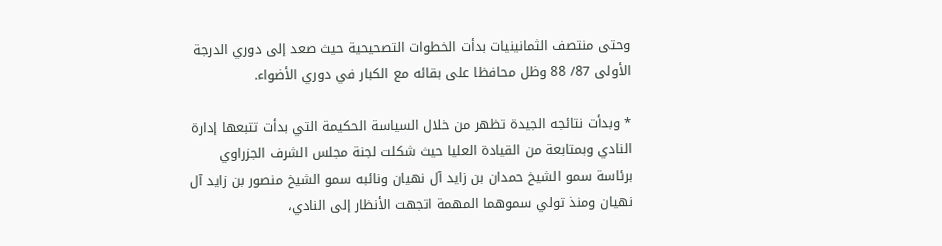وحتى منتصف الثمانينيات بدأت الخطوات التصحيحية حيث صعد إلى دوري الدرجة الأولى 87/ 88 وظل محافظا على بقائه مع الكبار في دوري الأضواء.

* وبدأت نتائجه الجيدة تظهر من خلال السياسة الحكيمة التي بدأت تتبعها إدارة النادي وبمتابعة من القيادة العليا حيث شكلت لجنة مجلس الشرف الجزراوي برئاسة سمو الشيخ حمدان بن زايد آل نهيان ونائبه سمو الشيخ منصور بن زايد آل نهيان ومنذ تولي سموهما المهمة اتجهت الأنظار إلى النادي،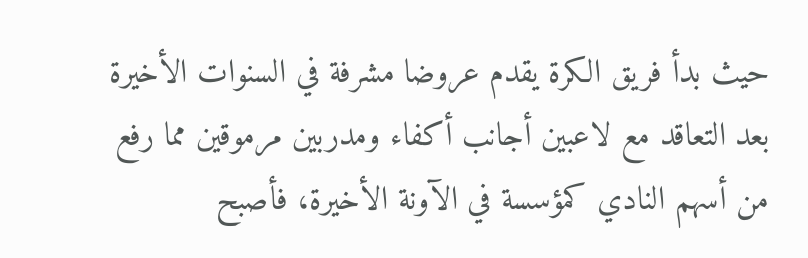حيث بدأ فريق الكرة يقدم عروضا مشرفة في السنوات الأخيرة بعد التعاقد مع لاعبين أجانب أكفاء ومدربين مرموقين مما رفع من أسهم النادي كمؤسسة في الآونة الأخيرة، فأصبح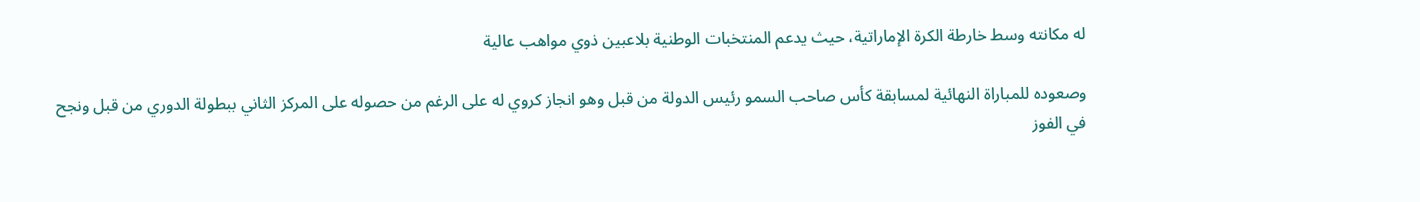له مكانته وسط خارطة الكرة الإماراتية، حيث يدعم المنتخبات الوطنية بلاعبين ذوي مواهب عالية

وصعوده للمباراة النهائية لمسابقة كأس صاحب السمو رئيس الدولة من قبل وهو انجاز كروي له على الرغم من حصوله على المركز الثاني ببطولة الدوري من قبل ونجح في الفوز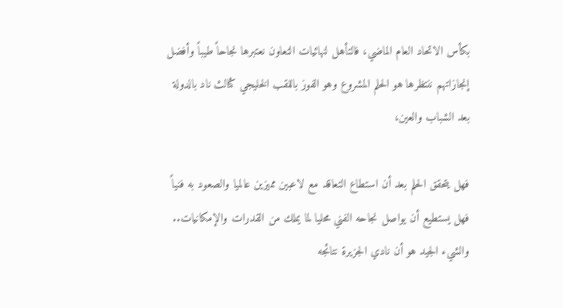بكأس الاتحاد العام الماضي، فالتأهل لنهائيات التعاون نعتبرها نجاحاً طيباً وأفضل إنجازاتهم ننتظرها هو الحلم المشروع وهو الفوز باللقب الخليجي كثالث ناد بالدولة بعد الشباب والعين،

فهل يتحقق الحلم بعد أن استطاع التعاقد مع لاعبين مميزين عالميا والصعود به فنياً فهل يستطيع أن يواصل نجاحه الفني محليا لما يملك من القدرات والإمكانيات.. والشيء الجيد هو أن نادي الجزيرة نتائجه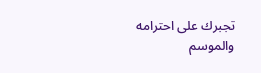تجبرك على احترامه والموسم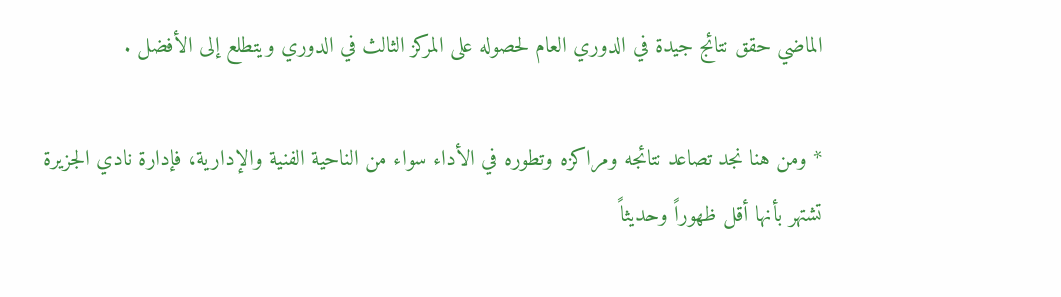الماضي حقق نتائج جيدة في الدوري العام لحصوله على المركز الثالث في الدوري ويتطلع إلى الأفضل .

* ومن هنا نجد تصاعد نتائجه ومراكزه وتطوره في الأداء سواء من الناحية الفنية والإدارية، فإدارة نادي الجزيرة تشتهر بأنها أقل ظهوراً وحديثاً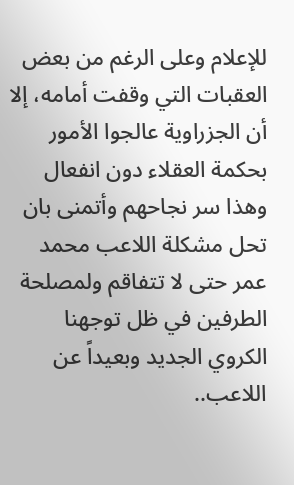للإعلام وعلى الرغم من بعض العقبات التي وقفت أمامه، إلا أن الجزراوية عالجوا الأمور بحكمة العقلاء دون انفعال وهذا سر نجاحهم وأتمنى بان تحل مشكلة اللاعب محمد عمر حتى لا تتفاقم ولمصلحة الطرفين في ظل توجهنا الكروي الجديد وبعيداً عن اللاعب..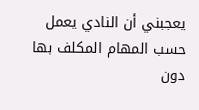يعجبني أن النادي يعمل حسب المهام المكلف بها دون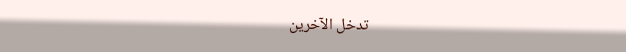تدخل الآخرين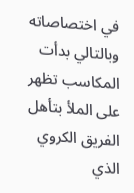في اختصاصاته وبالتالي بدأت المكاسب تظهر على الملأ بتأهل الفريق الكروي الذي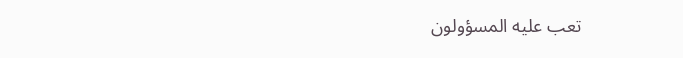تعب عليه المسؤولون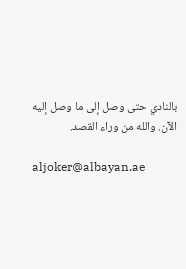بالنادي حتى وصل إلى ما وصل إليه الآن. والله من وراء القصد.

aljoker@albayan.ae